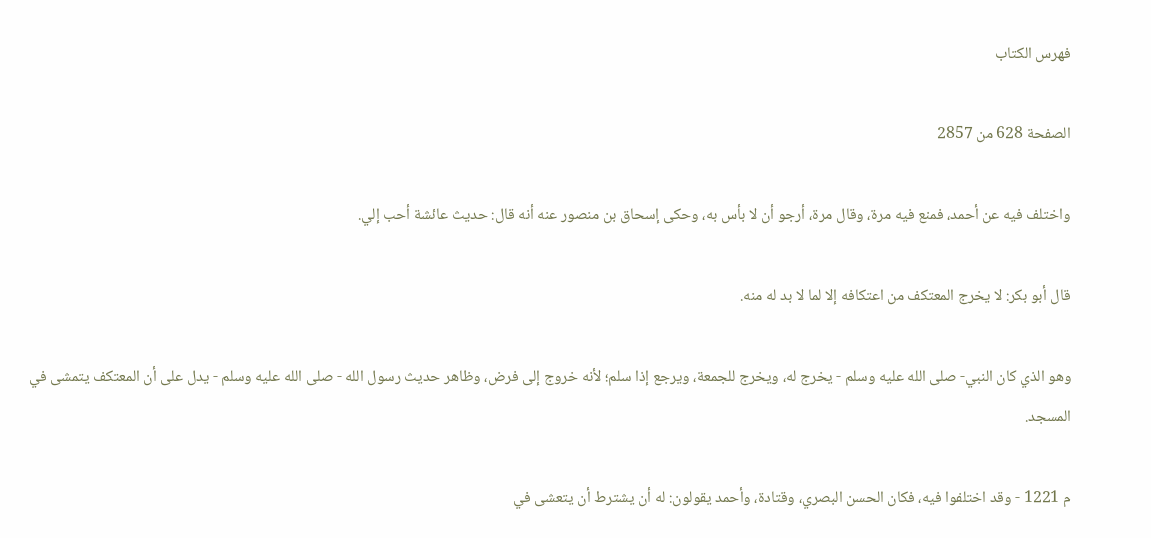فهرس الكتاب

الصفحة 628 من 2857

واختلف فيه عن أحمد، فمنع فيه مرة، وقال مرة، أرجو أن لا بأس به، وحكى إسحاق بن منصور عنه أنه قال: حديث عائشة أحب إلي.

قال أبو بكر: لا يخرج المعتكف من اعتكافه إلا لما لا بد له منه.

وهو الذي كان النبي- صلى الله عليه وسلم - يخرج له، ويخرج للجمعة، ويرجع إذا سلم؛ لأنه خروج إلى فرض، وظاهر حديث رسول الله - صلى الله عليه وسلم - يدل على أن المعتكف يتمشى في المسجد.

م 1221 - وقد اختلفوا فيه، فكان الحسن البصري، وقتادة، وأحمد يقولون: له أن يشترط أن يتعشى في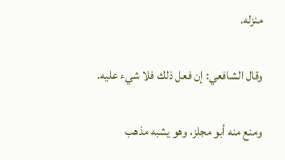منزله.

وقال الشافعي: إن فعل ذلك فلا شيء عليه.

ومنع منه أبو مجلز، وهو يشبه مذهب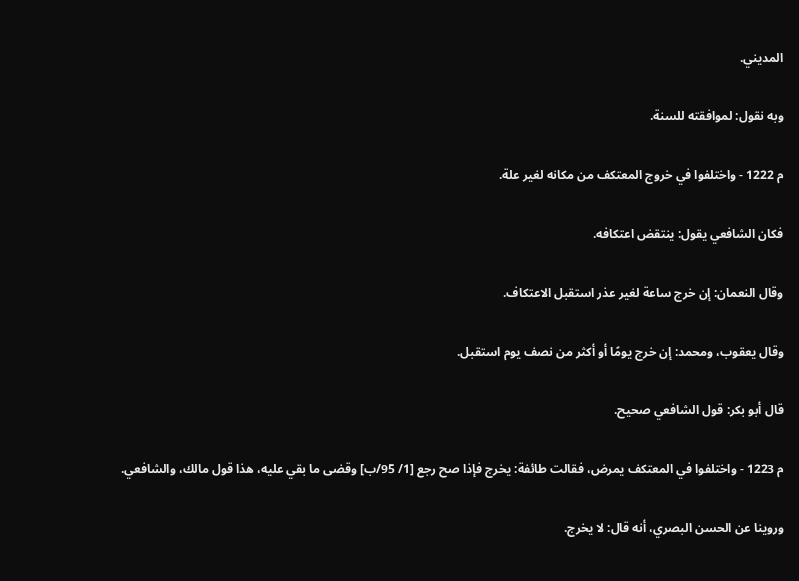المديني.

وبه نقول: لموافقته للسنة.

م 1222 - واختلفوا في خروج المعتكف من مكانه لغير علة.

فكان الشافعي يقول: ينتقض اعتكافه.

وقال النعمان: إن خرج ساعة لغير عذر استقبل الاعتكاف.

وقال يعقوب، ومحمد: إن خرج يومًا أو أكثر من نصف يوم استقبل.

قال أبو بكر: قول الشافعي صحيح.

م 1223 - واختلفوا في المعتكف يمرض، فقالت طائفة: يخرج فإذا صح رجع [1/ 95/ب] وقضى ما بقي عليه، هذا قول مالك، والشافعي.

وروينا عن الحسن البصري، أنه قال: لا يخرج.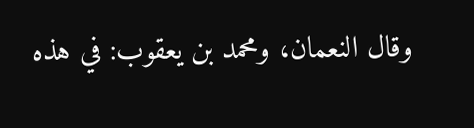وقال النعمان، ومحمد بن يعقوب: في هذه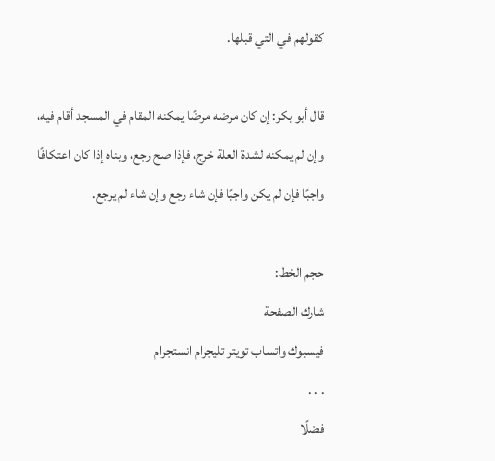كقولهم في التي قبلها.

قال أبو بكر: إن كان مرضه مرضًا يمكنه المقام في المسجد أقام فيه، وإن لم يمكنه لشدة العلة خرج، فإذا صح رجع، وبناه إذا كان اعتكافًا واجبًا فإن لم يكن واجبًا فإن شاء رجع وإن شاء لم يرجع.

حجم الخط:
شارك الصفحة
فيسبوك واتساب تويتر تليجرام انستجرام
. . .
فضلًا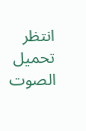انتظر تحميل الصوت